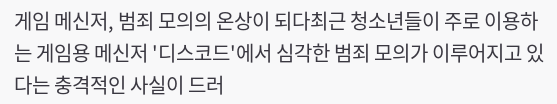게임 메신저, 범죄 모의의 온상이 되다최근 청소년들이 주로 이용하는 게임용 메신저 '디스코드'에서 심각한 범죄 모의가 이루어지고 있다는 충격적인 사실이 드러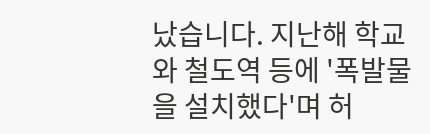났습니다. 지난해 학교와 철도역 등에 '폭발물을 설치했다'며 허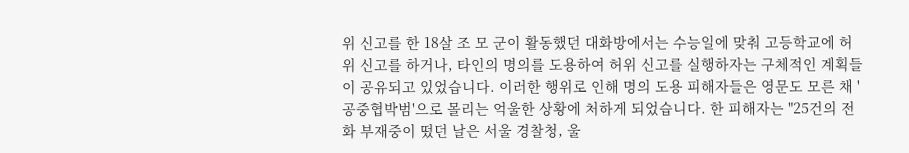위 신고를 한 18살 조 모 군이 활동했던 대화방에서는 수능일에 맞춰 고등학교에 허위 신고를 하거나, 타인의 명의를 도용하여 허위 신고를 실행하자는 구체적인 계획들이 공유되고 있었습니다. 이러한 행위로 인해 명의 도용 피해자들은 영문도 모른 채 '공중협박범'으로 몰리는 억울한 상황에 처하게 되었습니다. 한 피해자는 "25건의 전화 부재중이 떴던 날은 서울 경찰청, 울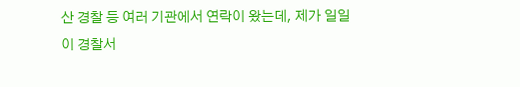산 경찰 등 여러 기관에서 연락이 왔는데, 제가 일일이 경찰서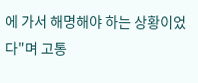에 가서 해명해야 하는 상황이었다"며 고통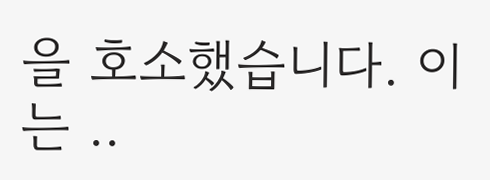을 호소했습니다. 이는 ..